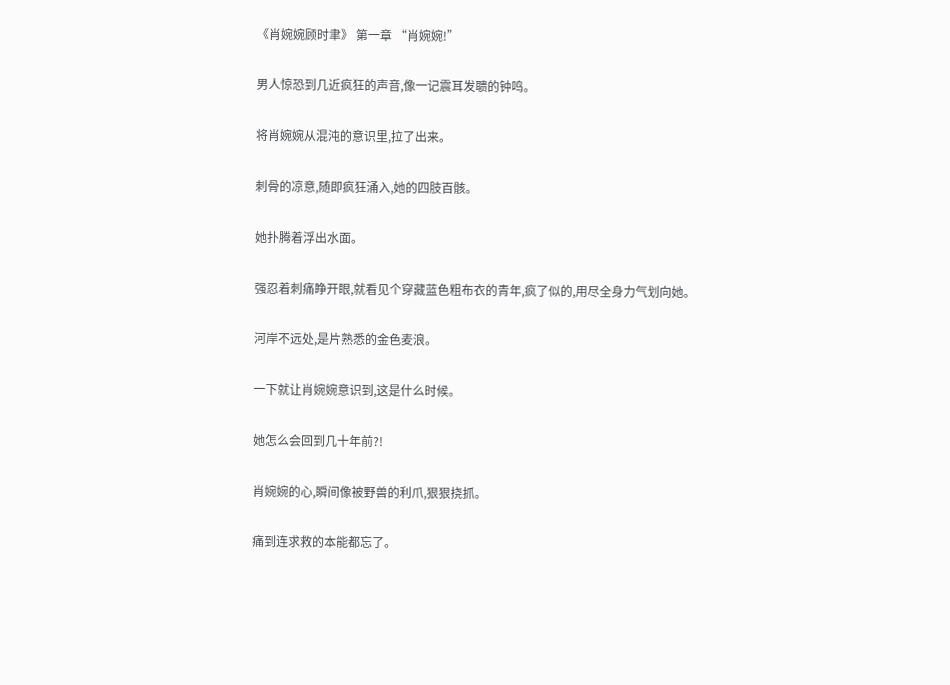《肖婉婉顾时聿》 第一章 “肖婉婉!”

男人惊恐到几近疯狂的声音,像一记震耳发聩的钟鸣。

将肖婉婉从混沌的意识里,拉了出来。

刺骨的凉意,随即疯狂涌入,她的四肢百骸。

她扑腾着浮出水面。

强忍着刺痛睁开眼,就看见个穿藏蓝色粗布衣的青年,疯了似的,用尽全身力气划向她。

河岸不远处,是片熟悉的金色麦浪。

一下就让肖婉婉意识到,这是什么时候。

她怎么会回到几十年前?!

肖婉婉的心,瞬间像被野兽的利爪,狠狠挠抓。

痛到连求救的本能都忘了。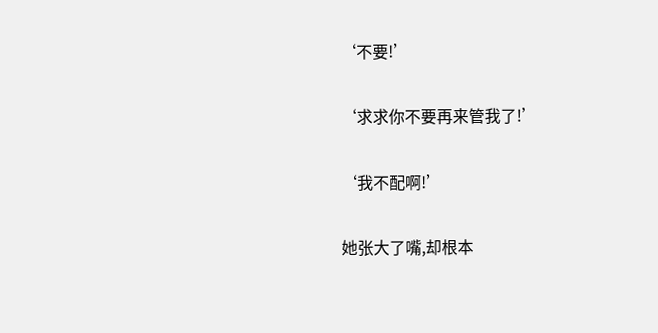‘不要!’

‘求求你不要再来管我了!’

‘我不配啊!’

她张大了嘴,却根本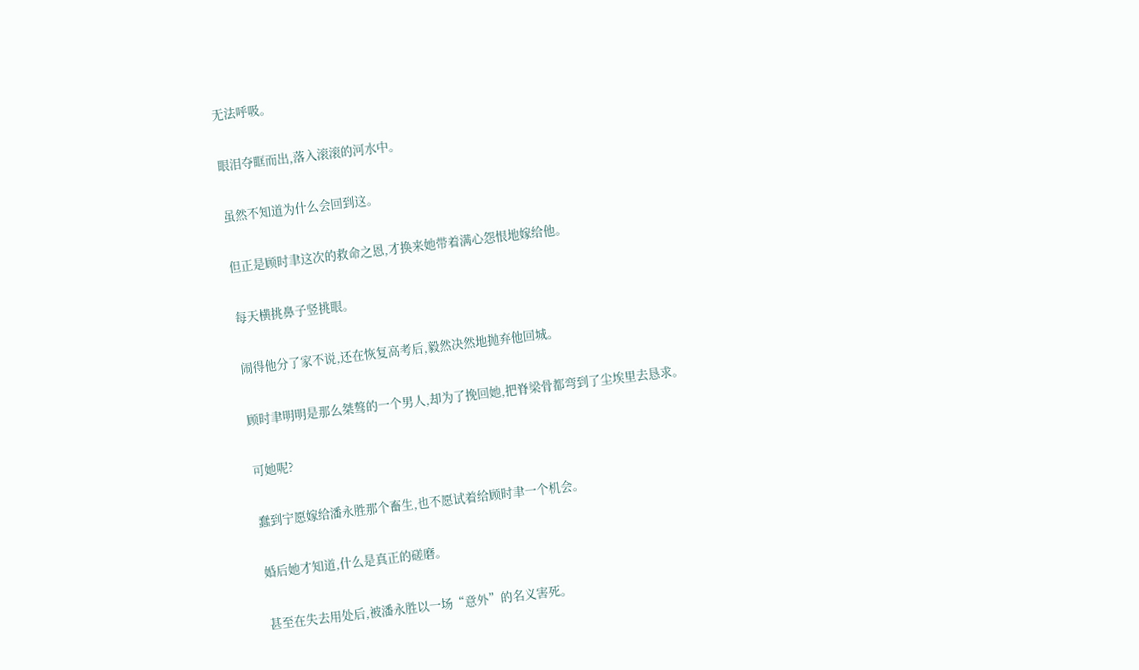无法呼吸。

眼泪夺眶而出,落入滚滚的河水中。

虽然不知道为什么会回到这。

但正是顾时聿这次的救命之恩,才换来她带着满心怨恨地嫁给他。

每天横挑鼻子竖挑眼。

闹得他分了家不说,还在恢复高考后,毅然决然地抛弃他回城。

顾时聿明明是那么桀骜的一个男人,却为了挽回她,把脊梁骨都弯到了尘埃里去恳求。

可她呢?

蠢到宁愿嫁给潘永胜那个畜生,也不愿试着给顾时聿一个机会。

婚后她才知道,什么是真正的磋磨。

甚至在失去用处后,被潘永胜以一场“意外”的名义害死。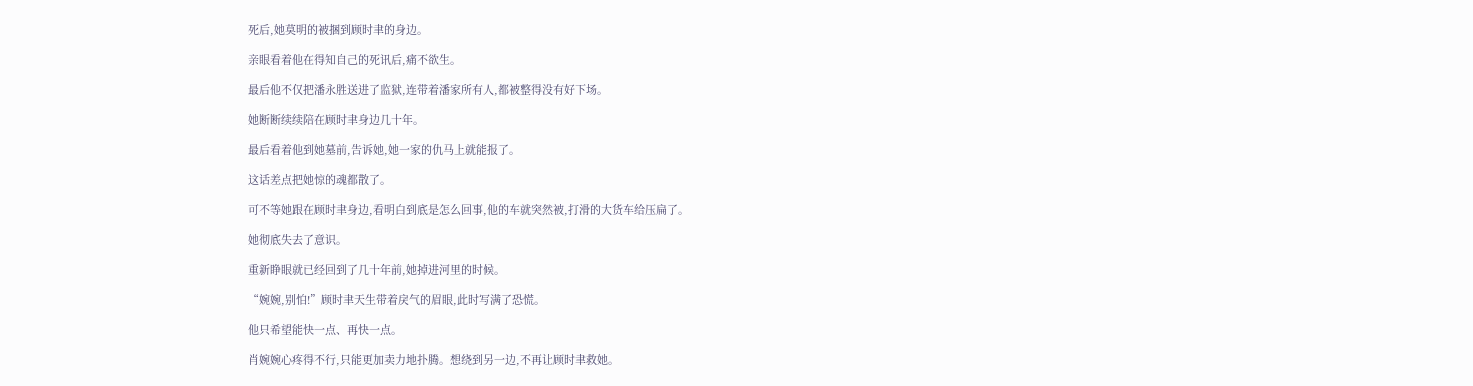死后,她莫明的被捆到顾时聿的身边。

亲眼看着他在得知自己的死讯后,痛不欲生。

最后他不仅把潘永胜送进了监狱,连带着潘家所有人,都被整得没有好下场。

她断断续续陪在顾时聿身边几十年。

最后看着他到她墓前,告诉她,她一家的仇马上就能报了。

这话差点把她惊的魂都散了。

可不等她跟在顾时聿身边,看明白到底是怎么回事,他的车就突然被,打滑的大货车给压扁了。

她彻底失去了意识。

重新睁眼就已经回到了几十年前,她掉进河里的时候。

“婉婉,别怕!”顾时聿天生带着戾气的眉眼,此时写满了恐慌。

他只希望能快一点、再快一点。

肖婉婉心疼得不行,只能更加卖力地扑腾。想绕到另一边,不再让顾时聿救她。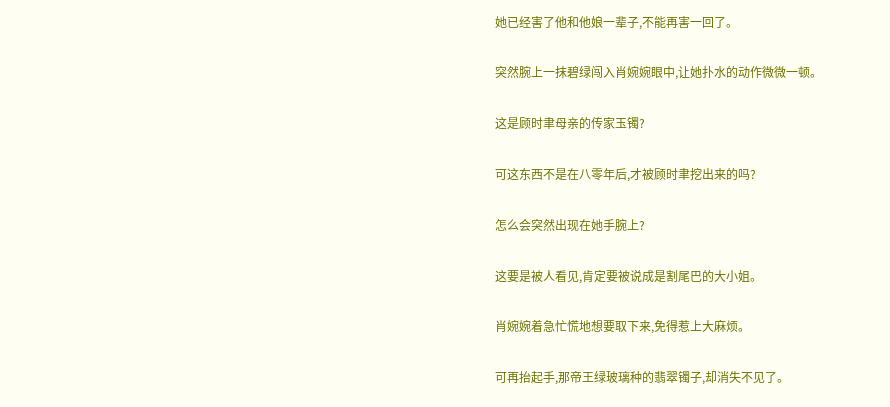她已经害了他和他娘一辈子,不能再害一回了。

突然腕上一抹碧绿闯入肖婉婉眼中,让她扑水的动作微微一顿。

这是顾时聿母亲的传家玉镯?

可这东西不是在八零年后,才被顾时聿挖出来的吗?

怎么会突然出现在她手腕上?

这要是被人看见,肯定要被说成是割尾巴的大小姐。

肖婉婉着急忙慌地想要取下来,免得惹上大麻烦。

可再抬起手,那帝王绿玻璃种的翡翠镯子,却消失不见了。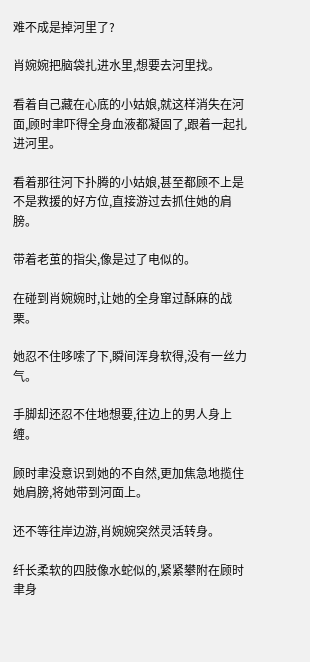难不成是掉河里了?

肖婉婉把脑袋扎进水里,想要去河里找。

看着自己藏在心底的小姑娘,就这样消失在河面,顾时聿吓得全身血液都凝固了,跟着一起扎进河里。

看着那往河下扑腾的小姑娘,甚至都顾不上是不是救援的好方位,直接游过去抓住她的肩膀。

带着老茧的指尖,像是过了电似的。

在碰到肖婉婉时,让她的全身窜过酥麻的战栗。

她忍不住哆嗦了下,瞬间浑身软得,没有一丝力气。

手脚却还忍不住地想要,往边上的男人身上缠。

顾时聿没意识到她的不自然,更加焦急地揽住她肩膀,将她带到河面上。

还不等往岸边游,肖婉婉突然灵活转身。

纤长柔软的四肢像水蛇似的,紧紧攀附在顾时聿身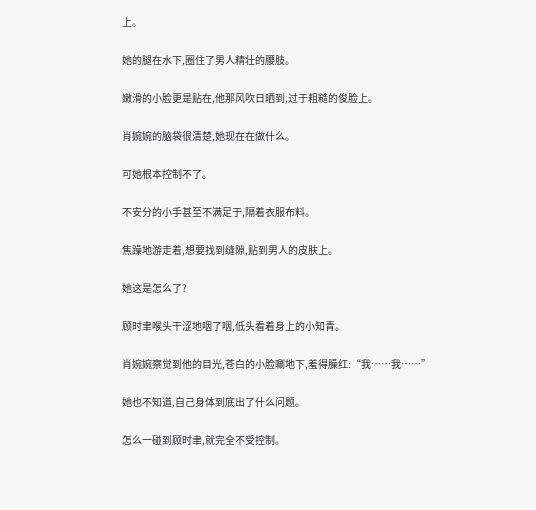上。

她的腿在水下,圈住了男人精壮的腰肢。

嫩滑的小脸更是贴在,他那风吹日晒到,过于粗糙的俊脸上。

肖婉婉的脑袋很清楚,她现在在做什么。

可她根本控制不了。

不安分的小手甚至不满足于,隔着衣服布料。

焦躁地游走着,想要找到缝隙,贴到男人的皮肤上。

她这是怎么了?

顾时聿喉头干涩地咽了咽,低头看着身上的小知青。

肖婉婉察觉到他的目光,苍白的小脸唰地下,羞得臊红:“我……我……”

她也不知道,自己身体到底出了什么问题。

怎么一碰到顾时聿,就完全不受控制。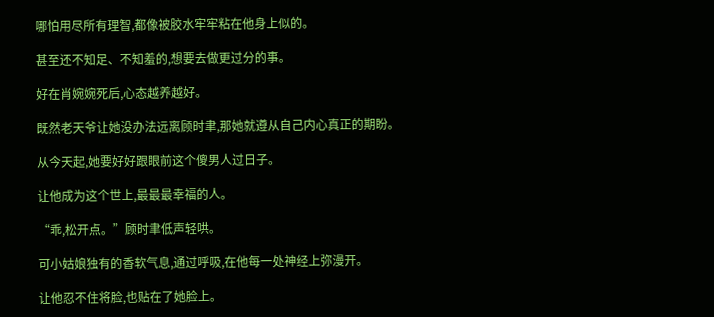哪怕用尽所有理智,都像被胶水牢牢粘在他身上似的。

甚至还不知足、不知羞的,想要去做更过分的事。

好在肖婉婉死后,心态越养越好。

既然老天爷让她没办法远离顾时聿,那她就遵从自己内心真正的期盼。

从今天起,她要好好跟眼前这个傻男人过日子。

让他成为这个世上,最最最幸福的人。

“乖,松开点。”顾时聿低声轻哄。

可小姑娘独有的香软气息,通过呼吸,在他每一处神经上弥漫开。

让他忍不住将脸,也贴在了她脸上。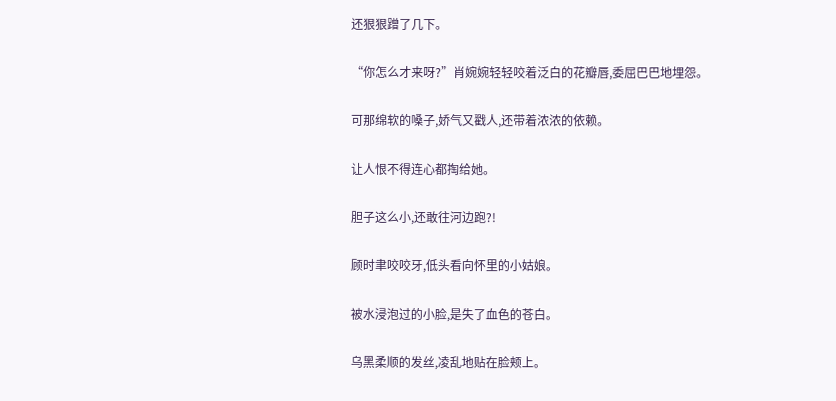还狠狠蹭了几下。

“你怎么才来呀?”肖婉婉轻轻咬着泛白的花瓣唇,委屈巴巴地埋怨。

可那绵软的嗓子,娇气又戳人,还带着浓浓的依赖。

让人恨不得连心都掏给她。

胆子这么小,还敢往河边跑?!

顾时聿咬咬牙,低头看向怀里的小姑娘。

被水浸泡过的小脸,是失了血色的苍白。

乌黑柔顺的发丝,凌乱地贴在脸颊上。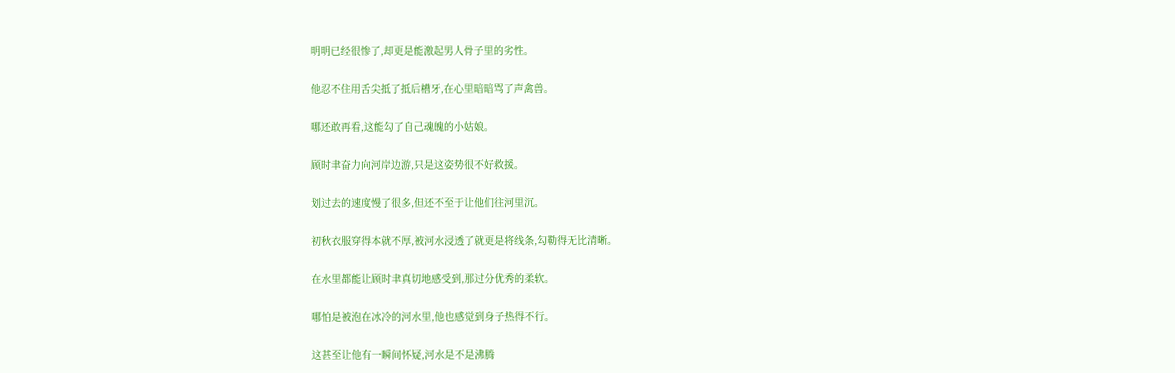明明已经很惨了,却更是能激起男人骨子里的劣性。

他忍不住用舌尖抵了抵后槽牙,在心里暗暗骂了声禽兽。

哪还敢再看,这能勾了自己魂魄的小姑娘。

顾时聿奋力向河岸边游,只是这姿势很不好救援。

划过去的速度慢了很多,但还不至于让他们往河里沉。

初秋衣服穿得本就不厚,被河水浸透了就更是将线条,勾勒得无比清晰。

在水里都能让顾时聿真切地感受到,那过分优秀的柔软。

哪怕是被泡在冰冷的河水里,他也感觉到身子热得不行。

这甚至让他有一瞬间怀疑,河水是不是沸腾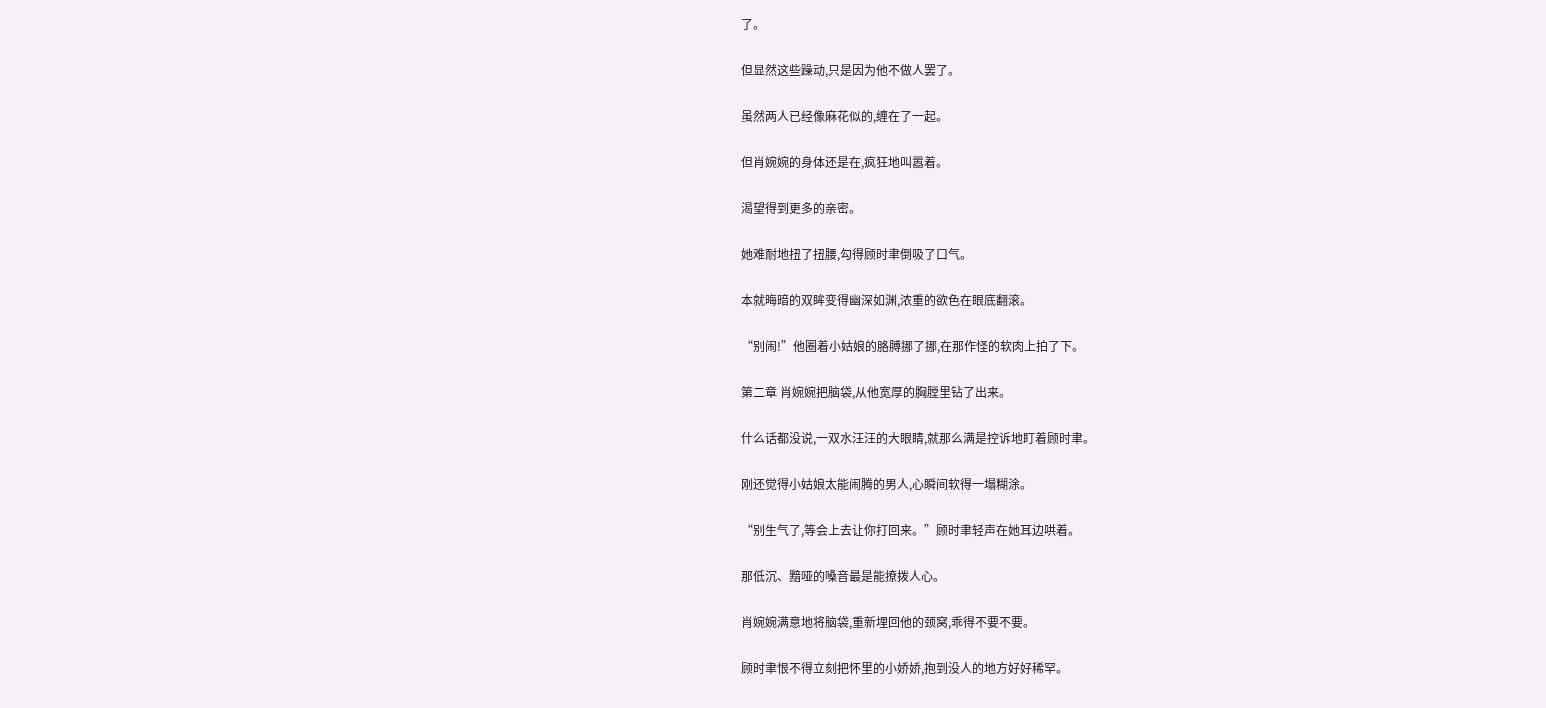了。

但显然这些躁动,只是因为他不做人罢了。

虽然两人已经像麻花似的,缠在了一起。

但肖婉婉的身体还是在,疯狂地叫嚣着。

渴望得到更多的亲密。

她难耐地扭了扭腰,勾得顾时聿倒吸了口气。

本就晦暗的双眸变得幽深如渊,浓重的欲色在眼底翻滚。

“别闹!”他圈着小姑娘的胳膊挪了挪,在那作怪的软肉上拍了下。

第二章 肖婉婉把脑袋,从他宽厚的胸膛里钻了出来。

什么话都没说,一双水汪汪的大眼睛,就那么满是控诉地盯着顾时聿。

刚还觉得小姑娘太能闹腾的男人,心瞬间软得一塌糊涂。

“别生气了,等会上去让你打回来。”顾时聿轻声在她耳边哄着。

那低沉、黯哑的嗓音最是能撩拨人心。

肖婉婉满意地将脑袋,重新埋回他的颈窝,乖得不要不要。

顾时聿恨不得立刻把怀里的小娇娇,抱到没人的地方好好稀罕。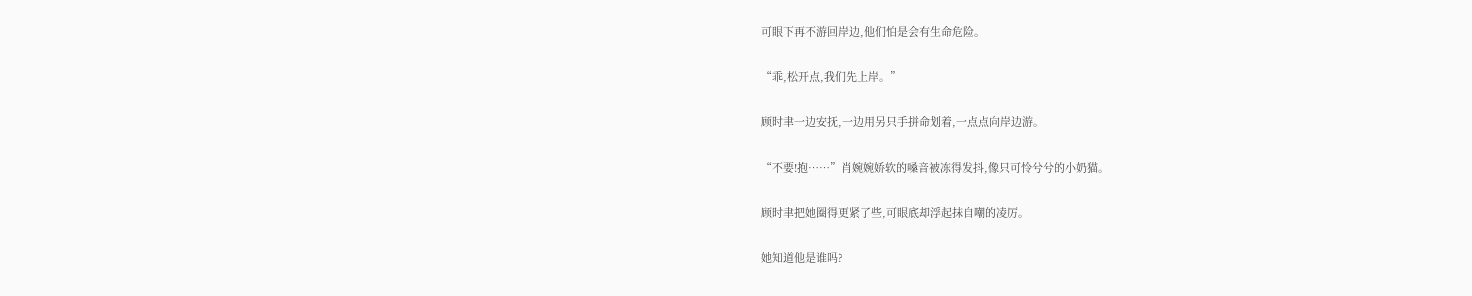可眼下再不游回岸边,他们怕是会有生命危险。

“乖,松开点,我们先上岸。”

顾时聿一边安抚,一边用另只手拼命划着,一点点向岸边游。

“不要!抱……”肖婉婉娇软的嗓音被冻得发抖,像只可怜兮兮的小奶猫。

顾时聿把她圈得更紧了些,可眼底却浮起抹自嘲的凌厉。

她知道他是谁吗?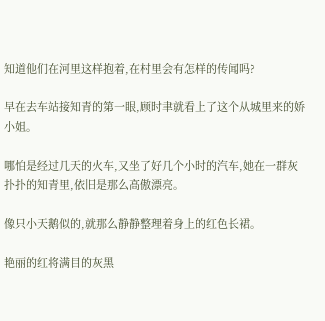知道他们在河里这样抱着,在村里会有怎样的传闻吗?

早在去车站接知青的第一眼,顾时聿就看上了这个从城里来的娇小姐。

哪怕是经过几天的火车,又坐了好几个小时的汽车,她在一群灰扑扑的知青里,依旧是那么高傲漂亮。

像只小天鹅似的,就那么静静整理着身上的红色长裙。

艳丽的红将满目的灰黑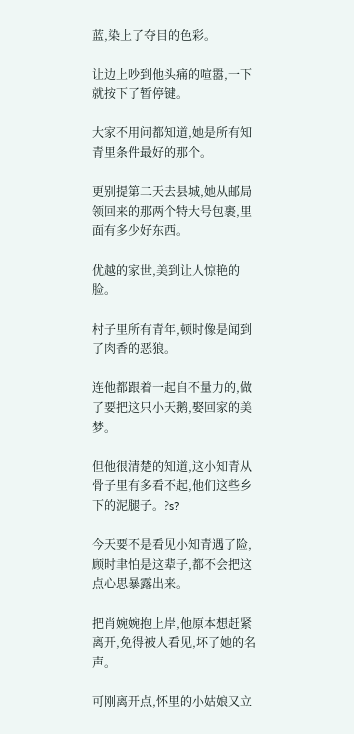蓝,染上了夺目的色彩。

让边上吵到他头痛的喧嚣,一下就按下了暂停键。

大家不用问都知道,她是所有知青里条件最好的那个。

更别提第二天去县城,她从邮局领回来的那两个特大号包裹,里面有多少好东西。

优越的家世,美到让人惊艳的脸。

村子里所有青年,顿时像是闻到了肉香的恶狼。

连他都跟着一起自不量力的,做了要把这只小天鹅,娶回家的美梦。

但他很清楚的知道,这小知青从骨子里有多看不起,他们这些乡下的泥腿子。?s?

今天要不是看见小知青遇了险,顾时聿怕是这辈子,都不会把这点心思暴露出来。

把肖婉婉抱上岸,他原本想赶紧离开,免得被人看见,坏了她的名声。

可刚离开点,怀里的小姑娘又立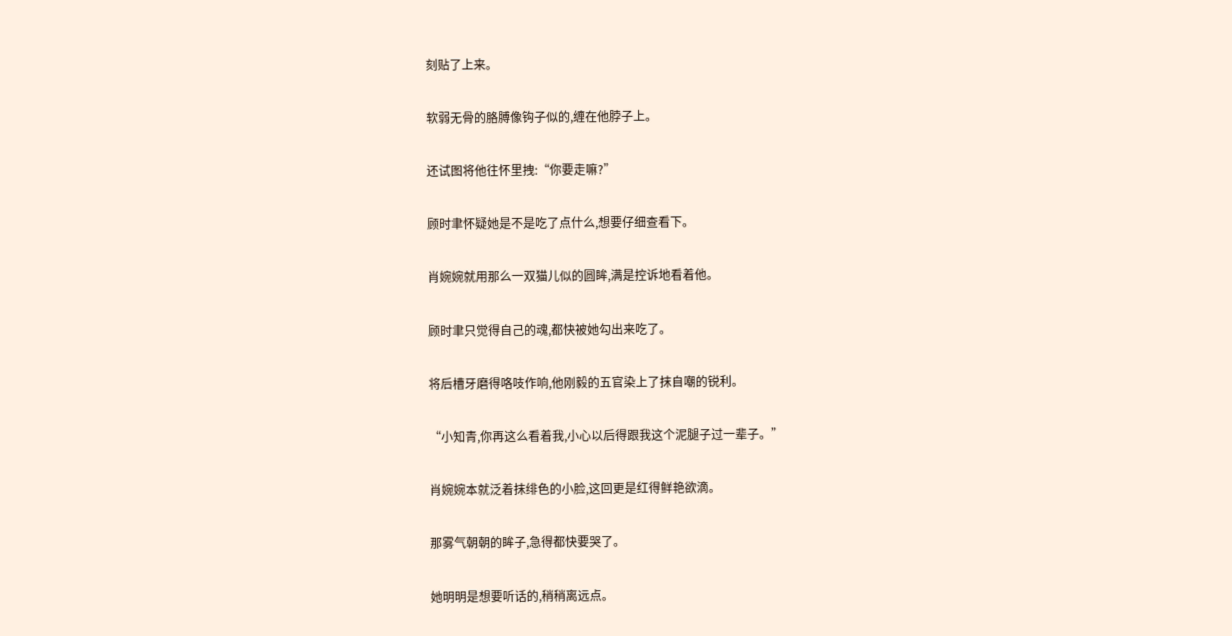刻贴了上来。

软弱无骨的胳膊像钩子似的,缠在他脖子上。

还试图将他往怀里拽:“你要走嘛?”

顾时聿怀疑她是不是吃了点什么,想要仔细查看下。

肖婉婉就用那么一双猫儿似的圆眸,满是控诉地看着他。

顾时聿只觉得自己的魂,都快被她勾出来吃了。

将后槽牙磨得咯吱作响,他刚毅的五官染上了抹自嘲的锐利。

“小知青,你再这么看着我,小心以后得跟我这个泥腿子过一辈子。”

肖婉婉本就泛着抹绯色的小脸,这回更是红得鲜艳欲滴。

那雾气朝朝的眸子,急得都快要哭了。

她明明是想要听话的,稍稍离远点。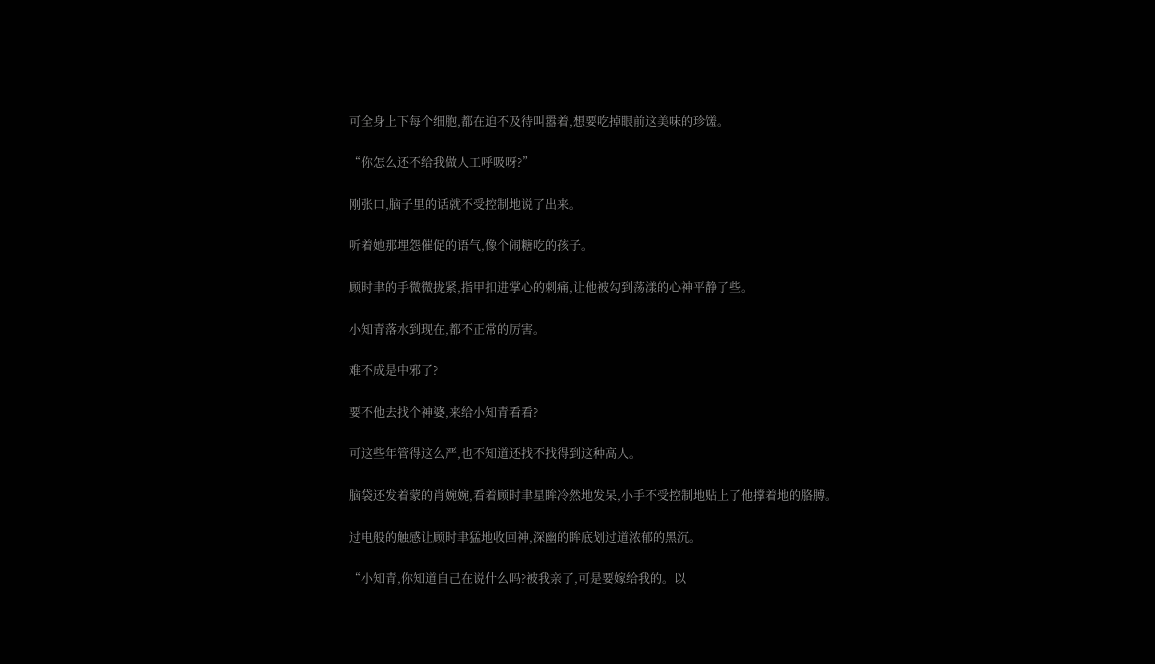可全身上下每个细胞,都在迫不及待叫嚣着,想要吃掉眼前这美味的珍馐。

“你怎么还不给我做人工呼吸呀?”

刚张口,脑子里的话就不受控制地说了出来。

听着她那埋怨催促的语气,像个闹糖吃的孩子。

顾时聿的手微微拢紧,指甲扣进掌心的刺痛,让他被勾到荡漾的心神平静了些。

小知青落水到现在,都不正常的厉害。

难不成是中邪了?

要不他去找个神婆,来给小知青看看?

可这些年管得这么严,也不知道还找不找得到这种高人。

脑袋还发着蒙的肖婉婉,看着顾时聿星眸冷然地发呆,小手不受控制地贴上了他撑着地的胳膊。

过电般的触感让顾时聿猛地收回神,深幽的眸底划过道浓郁的黑沉。

“小知青,你知道自己在说什么吗?被我亲了,可是要嫁给我的。以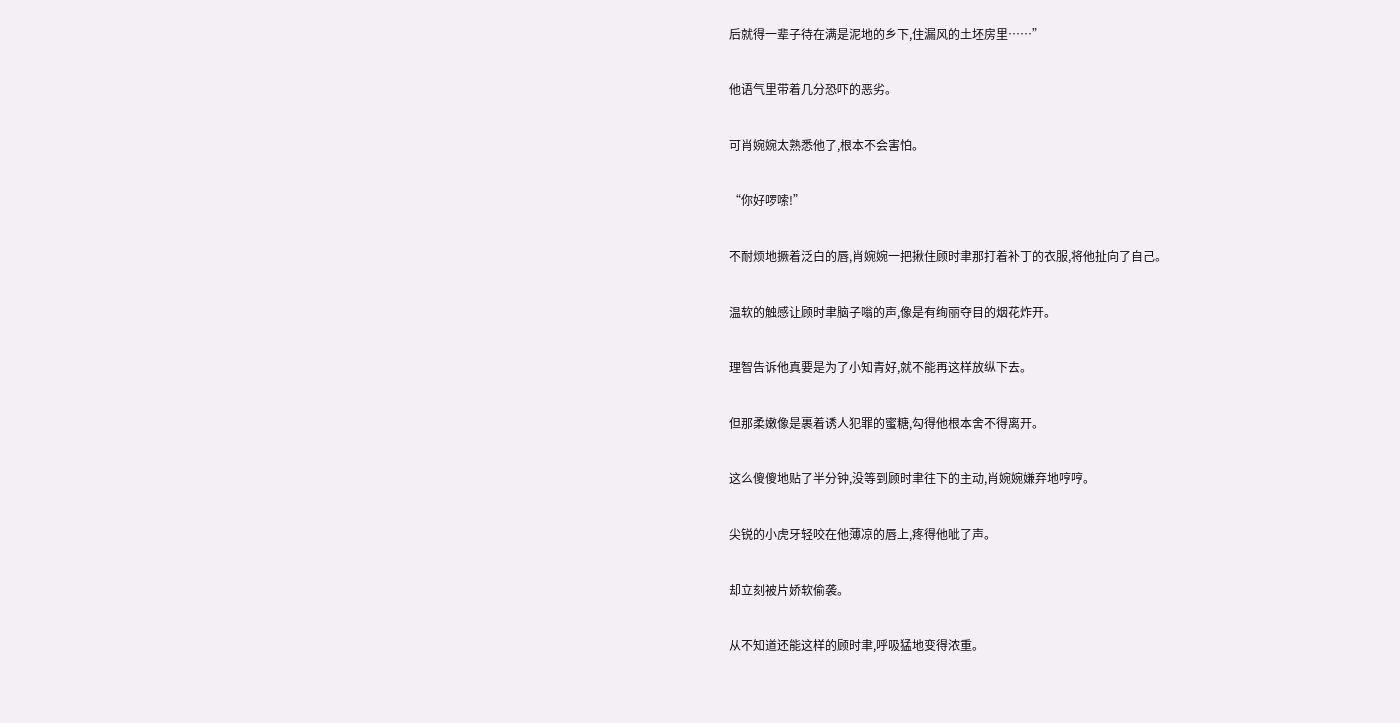后就得一辈子待在满是泥地的乡下,住漏风的土坯房里……”

他语气里带着几分恐吓的恶劣。

可肖婉婉太熟悉他了,根本不会害怕。

“你好啰嗦!”

不耐烦地撅着泛白的唇,肖婉婉一把揪住顾时聿那打着补丁的衣服,将他扯向了自己。

温软的触感让顾时聿脑子嗡的声,像是有绚丽夺目的烟花炸开。

理智告诉他真要是为了小知青好,就不能再这样放纵下去。

但那柔嫩像是裹着诱人犯罪的蜜糖,勾得他根本舍不得离开。

这么傻傻地贴了半分钟,没等到顾时聿往下的主动,肖婉婉嫌弃地哼哼。

尖锐的小虎牙轻咬在他薄凉的唇上,疼得他呲了声。

却立刻被片娇软偷袭。

从不知道还能这样的顾时聿,呼吸猛地变得浓重。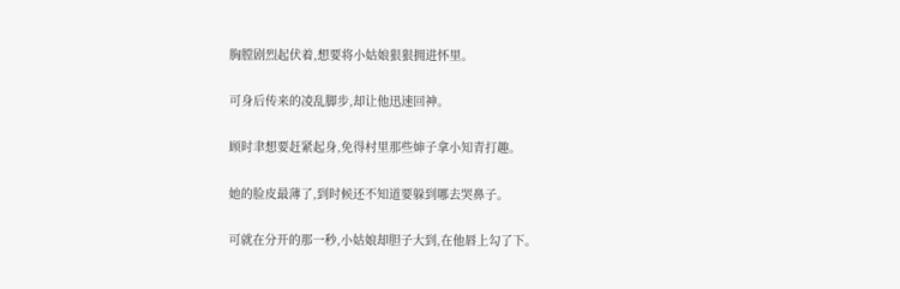胸膛剧烈起伏着,想要将小姑娘狠狠拥进怀里。

可身后传来的凌乱脚步,却让他迅速回神。

顾时聿想要赶紧起身,免得村里那些婶子拿小知青打趣。

她的脸皮最薄了,到时候还不知道要躲到哪去哭鼻子。

可就在分开的那一秒,小姑娘却胆子大到,在他唇上勾了下。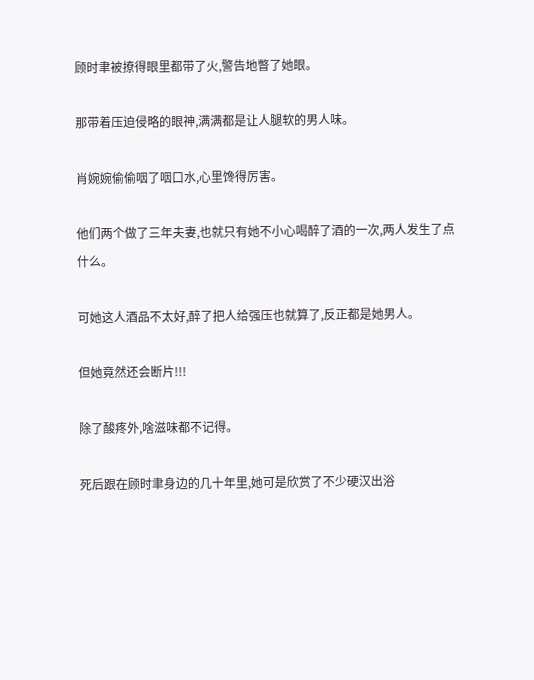顾时聿被撩得眼里都带了火,警告地瞥了她眼。

那带着压迫侵略的眼神,满满都是让人腿软的男人味。

肖婉婉偷偷咽了咽口水,心里馋得厉害。

他们两个做了三年夫妻,也就只有她不小心喝醉了酒的一次,两人发生了点什么。

可她这人酒品不太好,醉了把人给强压也就算了,反正都是她男人。

但她竟然还会断片!!!

除了酸疼外,啥滋味都不记得。

死后跟在顾时聿身边的几十年里,她可是欣赏了不少硬汉出浴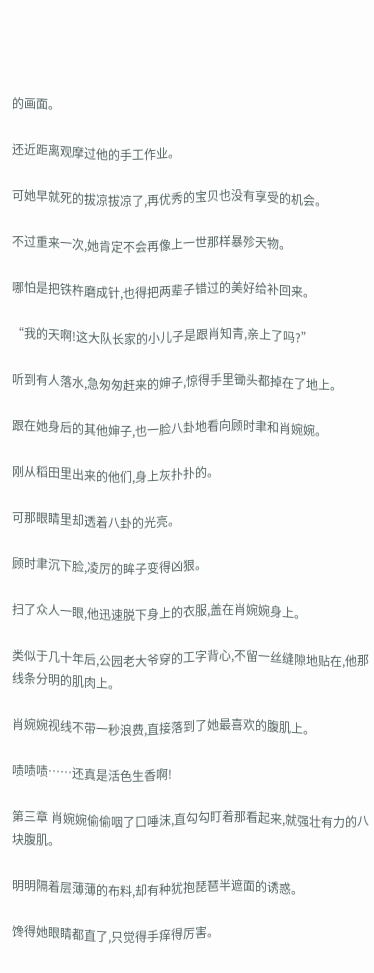的画面。

还近距离观摩过他的手工作业。

可她早就死的拔凉拔凉了,再优秀的宝贝也没有享受的机会。

不过重来一次,她肯定不会再像上一世那样暴殄天物。

哪怕是把铁杵磨成针,也得把两辈子错过的美好给补回来。

“我的天啊!这大队长家的小儿子是跟肖知青,亲上了吗?”

听到有人落水,急匆匆赶来的婶子,惊得手里锄头都掉在了地上。

跟在她身后的其他婶子,也一脸八卦地看向顾时聿和肖婉婉。

刚从稻田里出来的他们,身上灰扑扑的。

可那眼睛里却透着八卦的光亮。

顾时聿沉下脸,凌厉的眸子变得凶狠。

扫了众人一眼,他迅速脱下身上的衣服,盖在肖婉婉身上。

类似于几十年后,公园老大爷穿的工字背心,不留一丝缝隙地贴在,他那线条分明的肌肉上。

肖婉婉视线不带一秒浪费,直接落到了她最喜欢的腹肌上。

啧啧啧……还真是活色生香啊!

第三章 肖婉婉偷偷咽了口唾沫,直勾勾盯着那看起来,就强壮有力的八块腹肌。

明明隔着层薄薄的布料,却有种犹抱琵琶半遮面的诱惑。

馋得她眼睛都直了,只觉得手痒得厉害。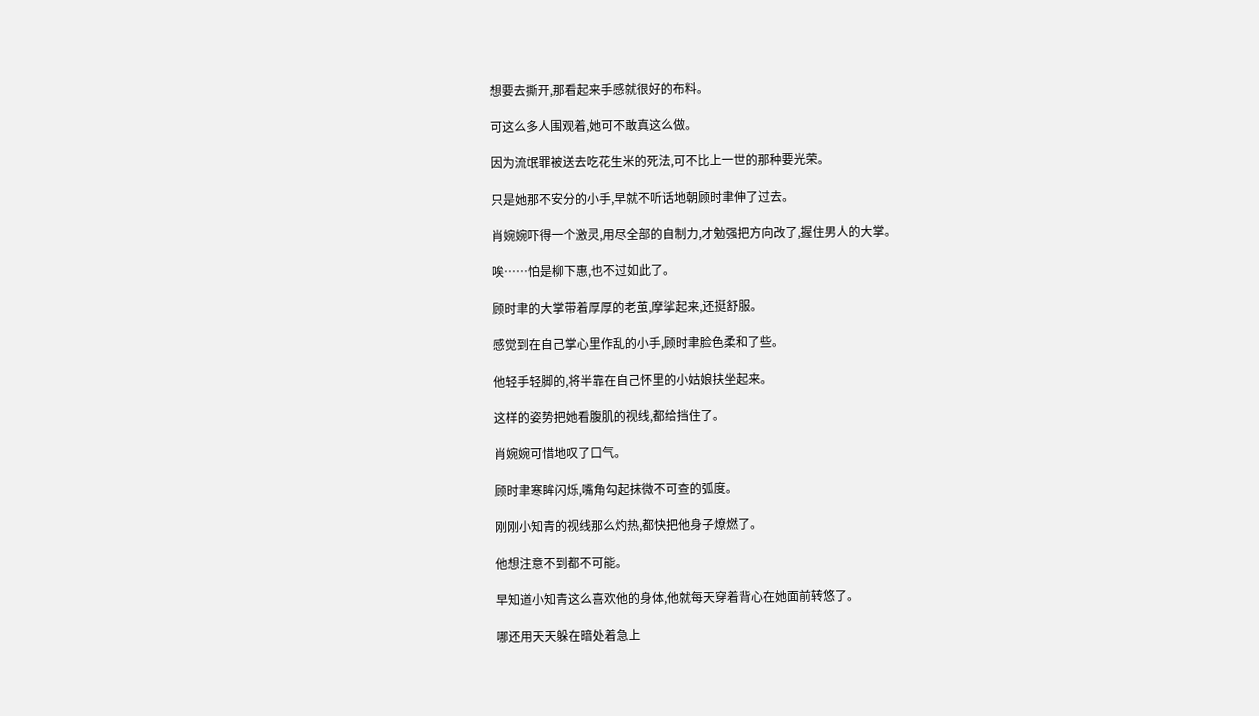想要去撕开,那看起来手感就很好的布料。

可这么多人围观着,她可不敢真这么做。

因为流氓罪被送去吃花生米的死法,可不比上一世的那种要光荣。

只是她那不安分的小手,早就不听话地朝顾时聿伸了过去。

肖婉婉吓得一个激灵,用尽全部的自制力,才勉强把方向改了,握住男人的大掌。

唉……怕是柳下惠,也不过如此了。

顾时聿的大掌带着厚厚的老茧,摩挲起来,还挺舒服。

感觉到在自己掌心里作乱的小手,顾时聿脸色柔和了些。

他轻手轻脚的,将半靠在自己怀里的小姑娘扶坐起来。

这样的姿势把她看腹肌的视线,都给挡住了。

肖婉婉可惜地叹了口气。

顾时聿寒眸闪烁,嘴角勾起抹微不可查的弧度。

刚刚小知青的视线那么灼热,都快把他身子燎燃了。

他想注意不到都不可能。

早知道小知青这么喜欢他的身体,他就每天穿着背心在她面前转悠了。

哪还用天天躲在暗处着急上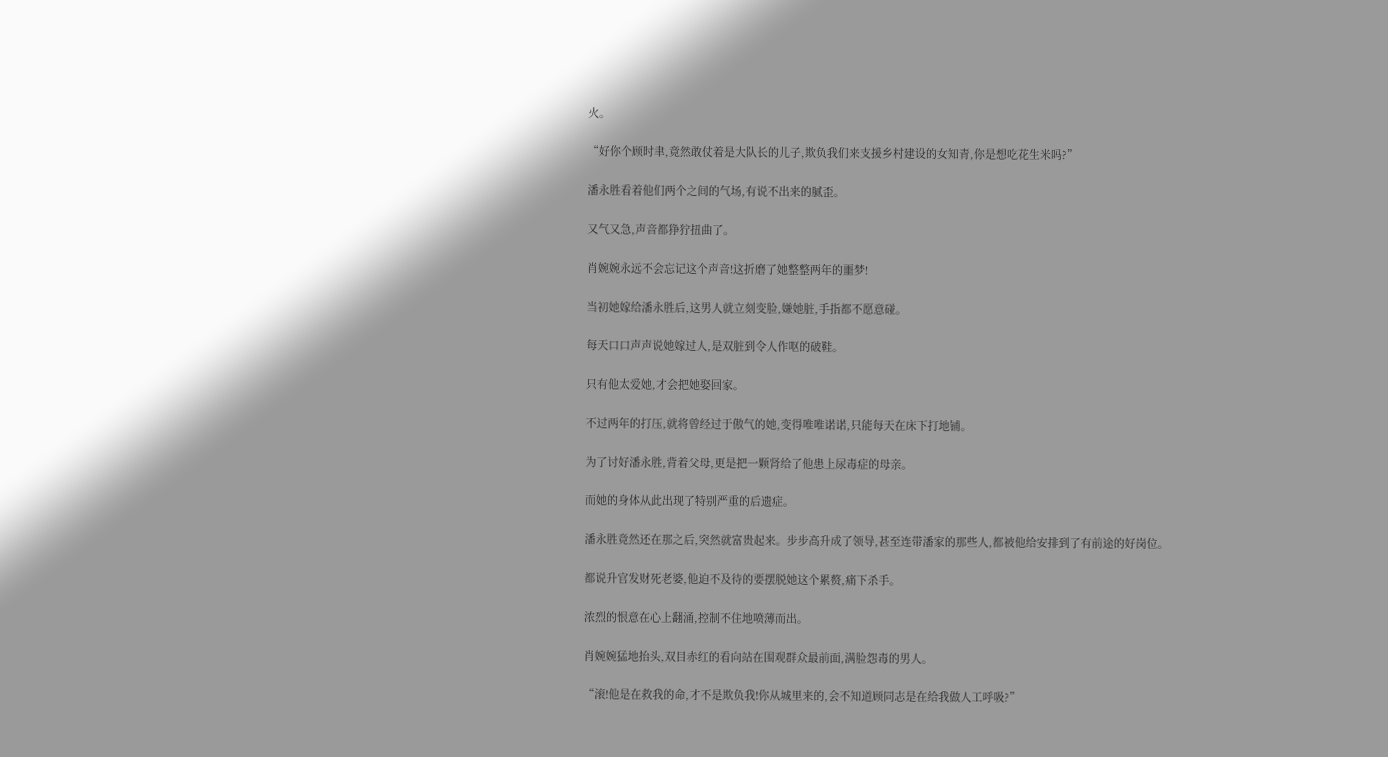火。

“好你个顾时聿,竟然敢仗着是大队长的儿子,欺负我们来支援乡村建设的女知青,你是想吃花生米吗?”

潘永胜看着他们两个之间的气场,有说不出来的腻歪。

又气又急,声音都狰狞扭曲了。

肖婉婉永远不会忘记这个声音!这折磨了她整整两年的噩梦!

当初她嫁给潘永胜后,这男人就立刻变脸,嫌她脏,手指都不愿意碰。

每天口口声声说她嫁过人,是双脏到令人作呕的破鞋。

只有他太爱她,才会把她娶回家。

不过两年的打压,就将曾经过于傲气的她,变得唯唯诺诺,只能每天在床下打地铺。

为了讨好潘永胜,背着父母,更是把一颗肾给了他患上尿毒症的母亲。

而她的身体从此出现了特别严重的后遗症。

潘永胜竟然还在那之后,突然就富贵起来。步步高升成了领导,甚至连带潘家的那些人,都被他给安排到了有前途的好岗位。

都说升官发财死老婆,他迫不及待的要摆脱她这个累赘,痛下杀手。

浓烈的恨意在心上翻涌,控制不住地喷薄而出。

肖婉婉猛地抬头,双目赤红的看向站在围观群众最前面,满脸怨毒的男人。

“滚!他是在救我的命,才不是欺负我!你从城里来的,会不知道顾同志是在给我做人工呼吸?”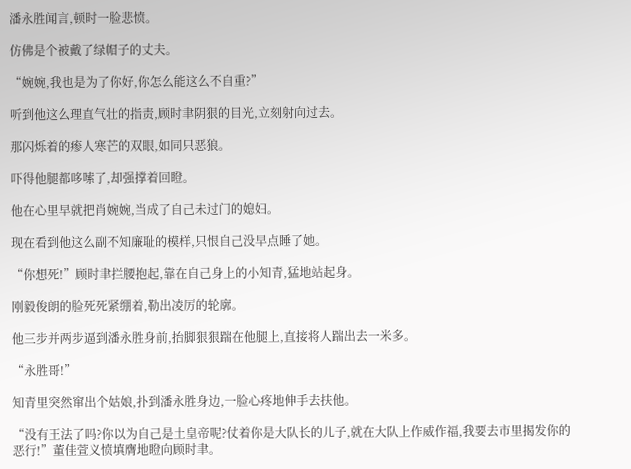潘永胜闻言,顿时一脸悲愤。

仿佛是个被戴了绿帽子的丈夫。

“婉婉,我也是为了你好,你怎么能这么不自重?”

听到他这么理直气壮的指责,顾时聿阴狠的目光,立刻射向过去。

那闪烁着的瘆人寒芒的双眼,如同只恶狼。

吓得他腿都哆嗦了,却强撑着回瞪。

他在心里早就把肖婉婉,当成了自己未过门的媳妇。

现在看到他这么副不知廉耻的模样,只恨自己没早点睡了她。

“你想死!”顾时聿拦腰抱起,靠在自己身上的小知青,猛地站起身。

刚毅俊朗的脸死死紧绷着,勒出凌厉的轮廓。

他三步并两步逼到潘永胜身前,抬脚狠狠踹在他腿上,直接将人踹出去一米多。

“永胜哥!”

知青里突然窜出个姑娘,扑到潘永胜身边,一脸心疼地伸手去扶他。

“没有王法了吗?你以为自己是土皇帝呢?仗着你是大队长的儿子,就在大队上作威作福,我要去市里揭发你的恶行!”董佳萱义愤填膺地瞪向顾时聿。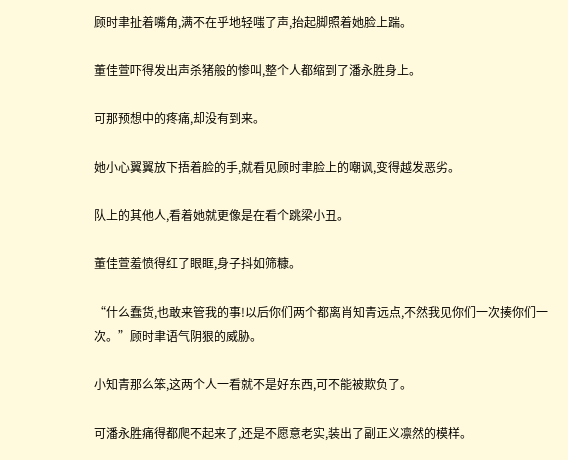顾时聿扯着嘴角,满不在乎地轻嗤了声,抬起脚照着她脸上踹。

董佳萱吓得发出声杀猪般的惨叫,整个人都缩到了潘永胜身上。

可那预想中的疼痛,却没有到来。

她小心翼翼放下捂着脸的手,就看见顾时聿脸上的嘲讽,变得越发恶劣。

队上的其他人,看着她就更像是在看个跳梁小丑。

董佳萱羞愤得红了眼眶,身子抖如筛糠。

“什么蠢货,也敢来管我的事!以后你们两个都离肖知青远点,不然我见你们一次揍你们一次。”顾时聿语气阴狠的威胁。

小知青那么笨,这两个人一看就不是好东西,可不能被欺负了。

可潘永胜痛得都爬不起来了,还是不愿意老实,装出了副正义凛然的模样。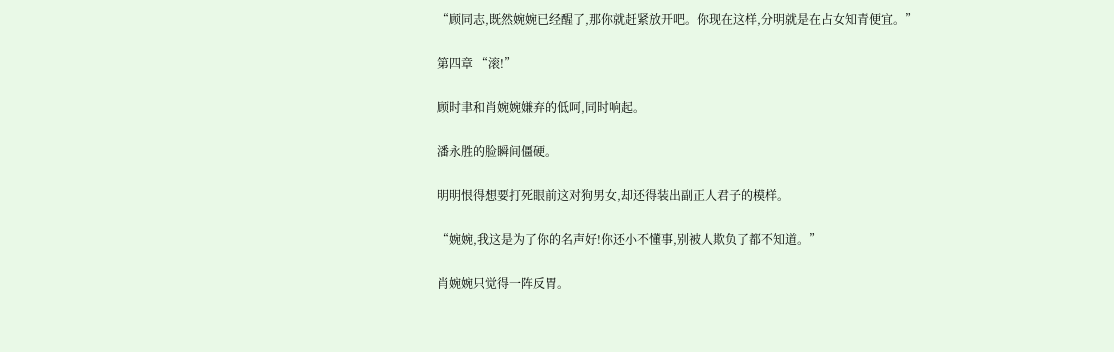“顾同志,既然婉婉已经醒了,那你就赶紧放开吧。你现在这样,分明就是在占女知青便宜。”

第四章 “滚!”

顾时聿和肖婉婉嫌弃的低呵,同时响起。

潘永胜的脸瞬间僵硬。

明明恨得想要打死眼前这对狗男女,却还得装出副正人君子的模样。

“婉婉,我这是为了你的名声好!你还小不懂事,别被人欺负了都不知道。”

肖婉婉只觉得一阵反胃。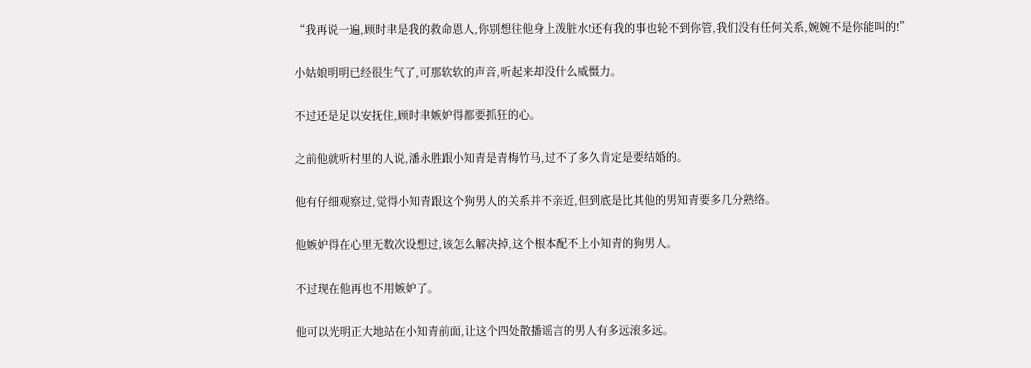“我再说一遍,顾时聿是我的救命恩人,你别想往他身上泼脏水!还有我的事也轮不到你管,我们没有任何关系,婉婉不是你能叫的!”

小姑娘明明已经很生气了,可那软软的声音,听起来却没什么威慑力。

不过还是足以安抚住,顾时聿嫉妒得都要抓狂的心。

之前他就听村里的人说,潘永胜跟小知青是青梅竹马,过不了多久肯定是要结婚的。

他有仔细观察过,觉得小知青跟这个狗男人的关系并不亲近,但到底是比其他的男知青要多几分熟络。

他嫉妒得在心里无数次设想过,该怎么解决掉,这个根本配不上小知青的狗男人。

不过现在他再也不用嫉妒了。

他可以光明正大地站在小知青前面,让这个四处散播谣言的男人有多远滚多远。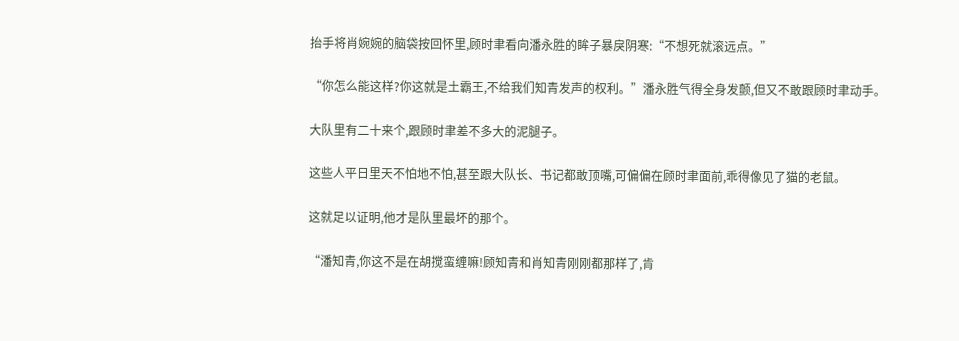抬手将肖婉婉的脑袋按回怀里,顾时聿看向潘永胜的眸子暴戾阴寒:“不想死就滚远点。”

“你怎么能这样?你这就是土霸王,不给我们知青发声的权利。”潘永胜气得全身发颤,但又不敢跟顾时聿动手。

大队里有二十来个,跟顾时聿差不多大的泥腿子。

这些人平日里天不怕地不怕,甚至跟大队长、书记都敢顶嘴,可偏偏在顾时聿面前,乖得像见了猫的老鼠。

这就足以证明,他才是队里最坏的那个。

“潘知青,你这不是在胡搅蛮缠嘛!顾知青和肖知青刚刚都那样了,肯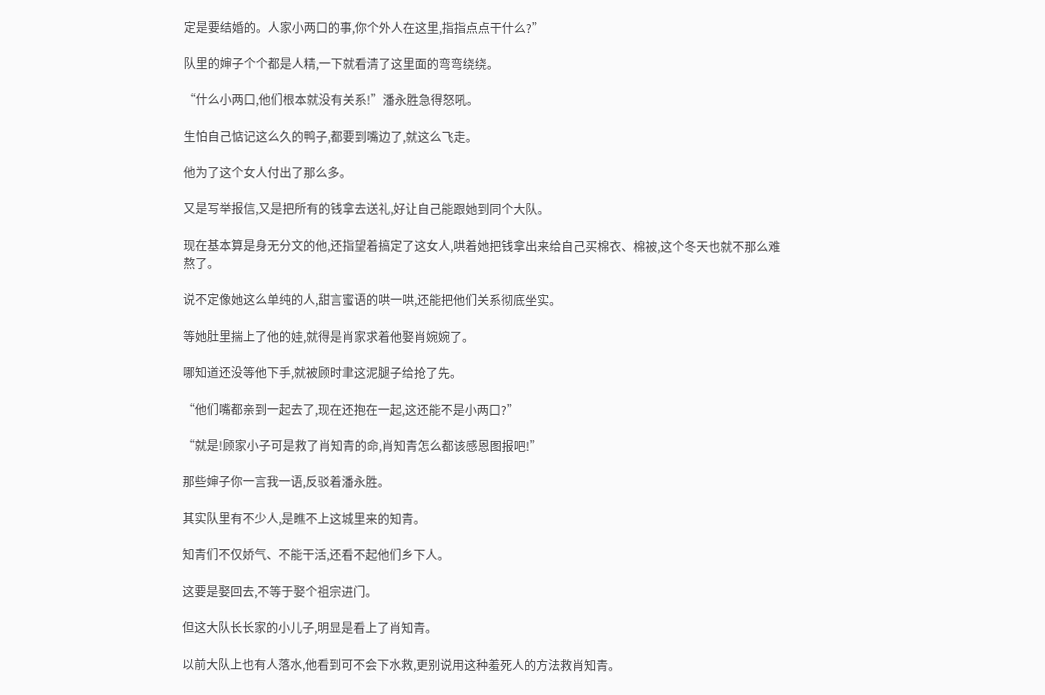定是要结婚的。人家小两口的事,你个外人在这里,指指点点干什么?”

队里的婶子个个都是人精,一下就看清了这里面的弯弯绕绕。

“什么小两口,他们根本就没有关系!”潘永胜急得怒吼。

生怕自己惦记这么久的鸭子,都要到嘴边了,就这么飞走。

他为了这个女人付出了那么多。

又是写举报信,又是把所有的钱拿去送礼,好让自己能跟她到同个大队。

现在基本算是身无分文的他,还指望着搞定了这女人,哄着她把钱拿出来给自己买棉衣、棉被,这个冬天也就不那么难熬了。

说不定像她这么单纯的人,甜言蜜语的哄一哄,还能把他们关系彻底坐实。

等她肚里揣上了他的娃,就得是肖家求着他娶肖婉婉了。

哪知道还没等他下手,就被顾时聿这泥腿子给抢了先。

“他们嘴都亲到一起去了,现在还抱在一起,这还能不是小两口?”

“就是!顾家小子可是救了肖知青的命,肖知青怎么都该感恩图报吧!”

那些婶子你一言我一语,反驳着潘永胜。

其实队里有不少人,是瞧不上这城里来的知青。

知青们不仅娇气、不能干活,还看不起他们乡下人。

这要是娶回去,不等于娶个祖宗进门。

但这大队长长家的小儿子,明显是看上了肖知青。

以前大队上也有人落水,他看到可不会下水救,更别说用这种羞死人的方法救肖知青。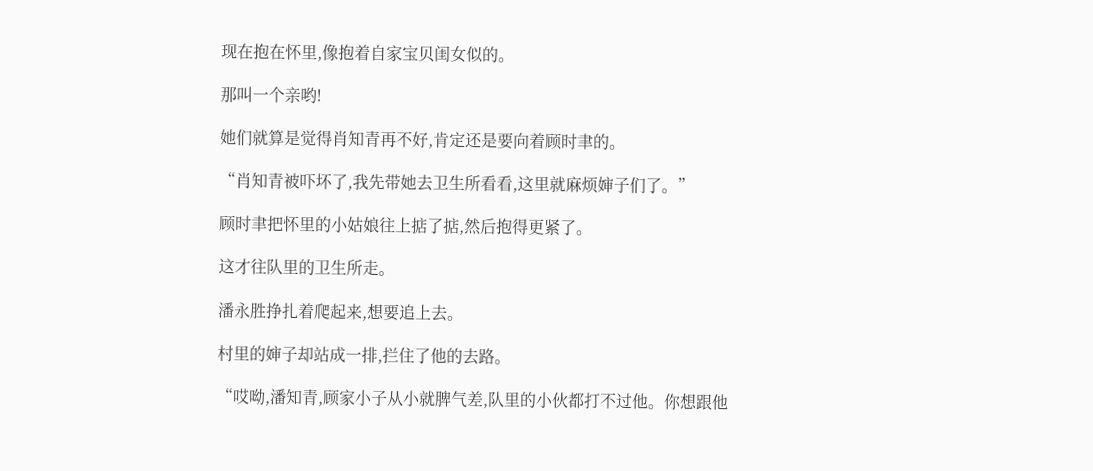现在抱在怀里,像抱着自家宝贝闺女似的。

那叫一个亲哟!

她们就算是觉得肖知青再不好,肯定还是要向着顾时聿的。

“肖知青被吓坏了,我先带她去卫生所看看,这里就麻烦婶子们了。”

顾时聿把怀里的小姑娘往上掂了掂,然后抱得更紧了。

这才往队里的卫生所走。

潘永胜挣扎着爬起来,想要追上去。

村里的婶子却站成一排,拦住了他的去路。

“哎呦,潘知青,顾家小子从小就脾气差,队里的小伙都打不过他。你想跟他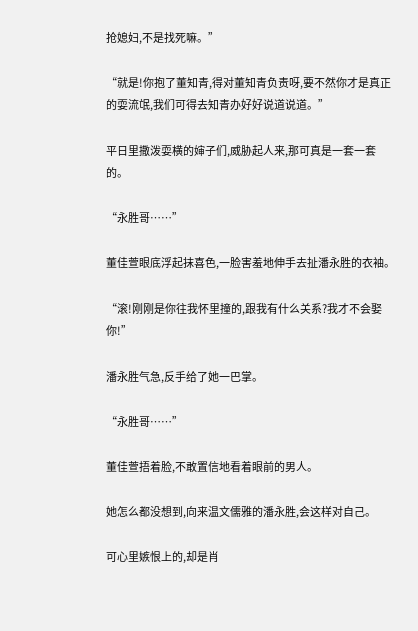抢媳妇,不是找死嘛。”

“就是!你抱了董知青,得对董知青负责呀,要不然你才是真正的耍流氓,我们可得去知青办好好说道说道。”

平日里撒泼耍横的婶子们,威胁起人来,那可真是一套一套的。

“永胜哥……”

董佳萱眼底浮起抹喜色,一脸害羞地伸手去扯潘永胜的衣袖。

“滚!刚刚是你往我怀里撞的,跟我有什么关系?我才不会娶你!”

潘永胜气急,反手给了她一巴掌。

“永胜哥……”

董佳萱捂着脸,不敢置信地看着眼前的男人。

她怎么都没想到,向来温文儒雅的潘永胜,会这样对自己。

可心里嫉恨上的,却是肖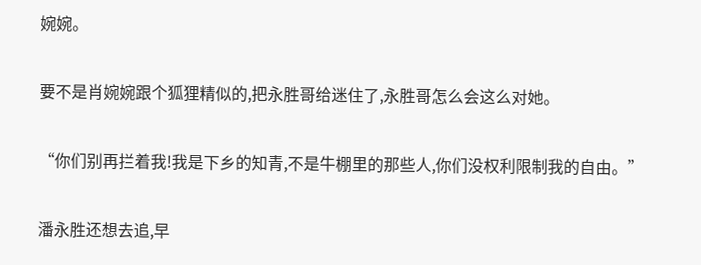婉婉。

要不是肖婉婉跟个狐狸精似的,把永胜哥给迷住了,永胜哥怎么会这么对她。

“你们别再拦着我!我是下乡的知青,不是牛棚里的那些人,你们没权利限制我的自由。”

潘永胜还想去追,早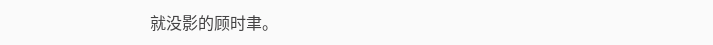就没影的顾时聿。